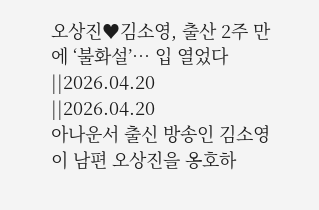오상진♥김소영, 출산 2주 만에 ‘불화설’… 입 열었다
||2026.04.20
||2026.04.20
아나운서 출신 방송인 김소영이 남편 오상진을 옹호하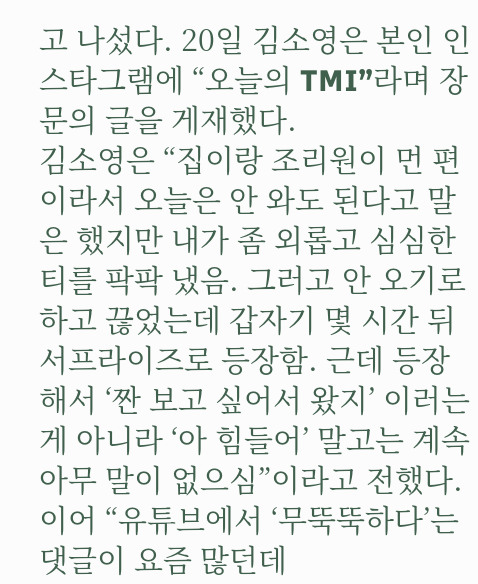고 나섰다. 20일 김소영은 본인 인스타그램에 “오늘의 TMI”라며 장문의 글을 게재했다.
김소영은 “집이랑 조리원이 먼 편이라서 오늘은 안 와도 된다고 말은 했지만 내가 좀 외롭고 심심한 티를 팍팍 냈음. 그러고 안 오기로 하고 끊었는데 갑자기 몇 시간 뒤 서프라이즈로 등장함. 근데 등장해서 ‘짠 보고 싶어서 왔지’ 이러는 게 아니라 ‘아 힘들어’ 말고는 계속 아무 말이 없으심”이라고 전했다. 이어 “유튜브에서 ‘무뚝뚝하다’는 댓글이 요즘 많던데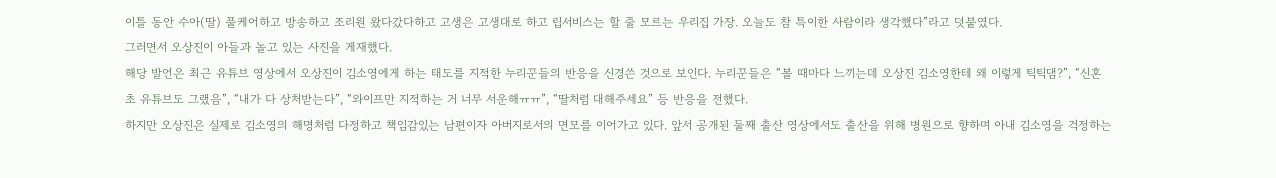이틀 동안 수아(딸) 풀케어하고 방송하고 조리원 왔다갔다하고 고생은 고생대로 하고 립서비스는 할 줄 모르는 우리집 가장. 오늘도 참 특이한 사람이라 생각했다”라고 덧붙였다.
그러면서 오상진이 아들과 놀고 있는 사진을 게재했다.
해당 발언은 최근 유튜브 영상에서 오상진이 김소영에게 하는 태도를 지적한 누리꾼들의 반응을 신경쓴 것으로 보인다. 누리꾼들은 “볼 때마다 느끼는데 오상진 김소영한테 왜 이렇게 틱틱댐?”, “신혼 초 유튜브도 그랬음”, “내가 다 상처받는다”, “와이프만 지적하는 거 너무 서운해ㅠㅠ”, “딸처럼 대해주세요” 등 반응을 전했다.
하지만 오상진은 실제로 김소영의 해명처럼 다정하고 책임감있는 남편이자 아버지로서의 면모를 이어가고 있다. 앞서 공개된 둘째 출산 영상에서도 출산을 위해 병원으로 향하며 아내 김소영을 걱정하는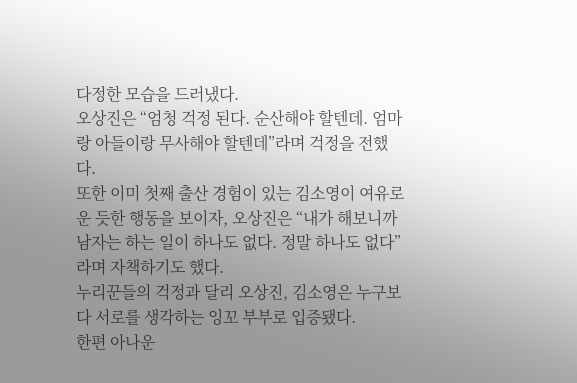다정한 모습을 드러냈다.
오상진은 “엄청 걱정 된다. 순산해야 할텐데. 엄마랑 아들이랑 무사해야 할텐데”라며 걱정을 전했다.
또한 이미 첫째 출산 경험이 있는 김소영이 여유로운 듯한 행동을 보이자, 오상진은 “내가 해보니까 남자는 하는 일이 하나도 없다. 정말 하나도 없다”라며 자책하기도 했다.
누리꾼들의 걱정과 달리 오상진, 김소영은 누구보다 서로를 생각하는 잉꼬 부부로 입증됐다.
한편 아나운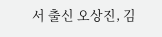서 출신 오상진, 김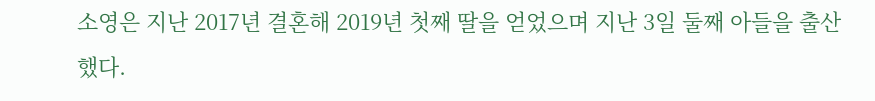소영은 지난 2017년 결혼해 2019년 첫째 딸을 얻었으며 지난 3일 둘째 아들을 출산했다.